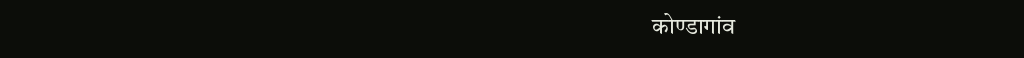कोण्डागांव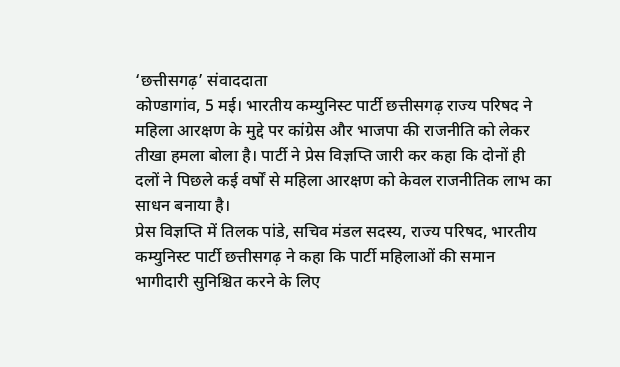‘छत्तीसगढ़’ संवाददाता
कोण्डागांव, 5 मई। भारतीय कम्युनिस्ट पार्टी छत्तीसगढ़ राज्य परिषद ने महिला आरक्षण के मुद्दे पर कांग्रेस और भाजपा की राजनीति को लेकर तीखा हमला बोला है। पार्टी ने प्रेस विज्ञप्ति जारी कर कहा कि दोनों ही दलों ने पिछले कई वर्षों से महिला आरक्षण को केवल राजनीतिक लाभ का साधन बनाया है।
प्रेस विज्ञप्ति में तिलक पांडे, सचिव मंडल सदस्य, राज्य परिषद, भारतीय कम्युनिस्ट पार्टी छत्तीसगढ़ ने कहा कि पार्टी महिलाओं की समान भागीदारी सुनिश्चित करने के लिए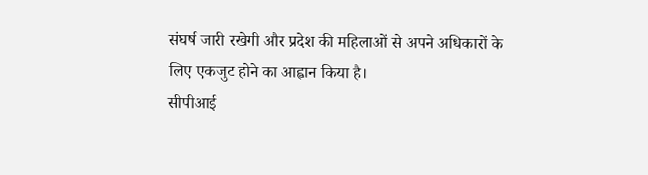संघर्ष जारी रखेगी और प्रदेश की महिलाओं से अपने अधिकारों के लिए एकजुट होने का आह्वान किया है।
सीपीआई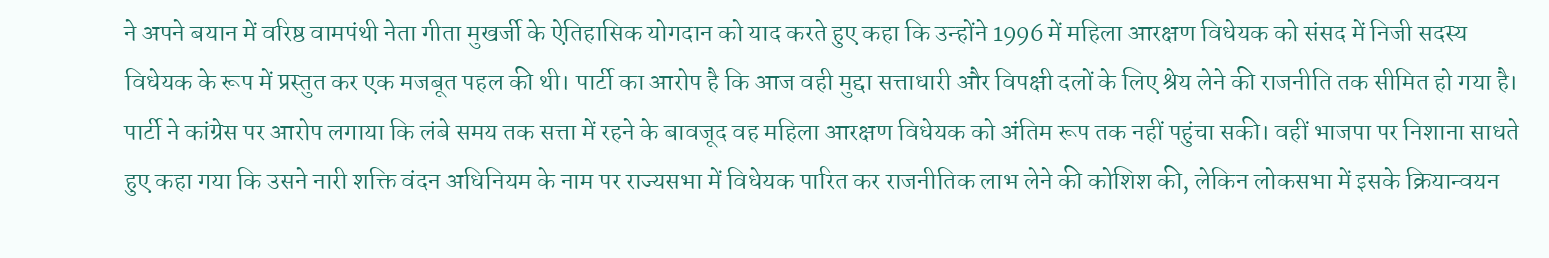ने अपने बयान में वरिष्ठ वामपंथी नेता गीता मुखर्जी के ऐतिहासिक योगदान को याद करते हुए कहा कि उन्होंने 1996 में महिला आरक्षण विधेयक को संसद में निजी सदस्य विधेयक के रूप में प्रस्तुत कर एक मजबूत पहल की थी। पार्टी का आरोप है कि आज वही मुद्दा सत्ताधारी और विपक्षी दलों के लिए श्रेय लेने की राजनीति तक सीमित हो गया है।
पार्टी ने कांग्रेस पर आरोप लगाया कि लंबे समय तक सत्ता में रहने के बावजूद वह महिला आरक्षण विधेयक को अंतिम रूप तक नहीं पहुंचा सकी। वहीं भाजपा पर निशाना साधते हुए कहा गया कि उसने नारी शक्ति वंदन अधिनियम के नाम पर राज्यसभा में विधेयक पारित कर राजनीतिक लाभ लेने की कोशिश की, लेकिन लोकसभा में इसके क्रियान्वयन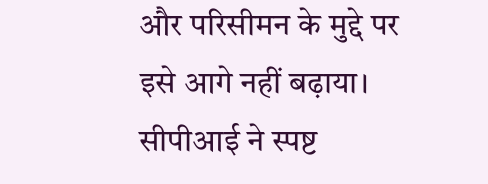और परिसीमन के मुद्दे पर इसे आगे नहीं बढ़ाया।
सीपीआई ने स्पष्ट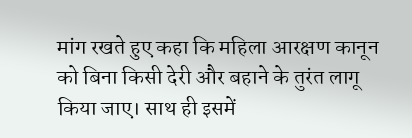मांग रखते हुए कहा कि महिला आरक्षण कानून को बिना किसी देरी और बहाने के तुरंत लागू किया जाए। साथ ही इसमें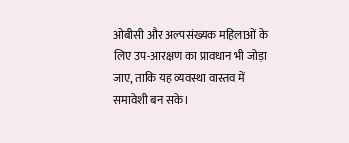ओबीसी और अल्पसंख्यक महिलाओं के लिए उप-आरक्षण का प्रावधान भी जोड़ा जाए, ताकि यह व्यवस्था वास्तव में समावेशी बन सके।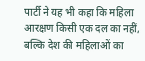पार्टी ने यह भी कहा कि महिला आरक्षण किसी एक दल का नहीं, बल्कि देश की महिलाओं का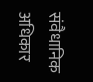संवैधानिक अधिकार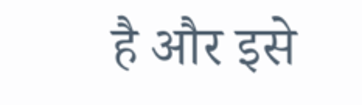है और इसे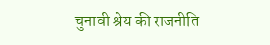चुनावी श्रेय की राजनीति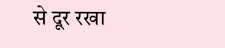से दूर रखा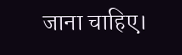जाना चाहिए।